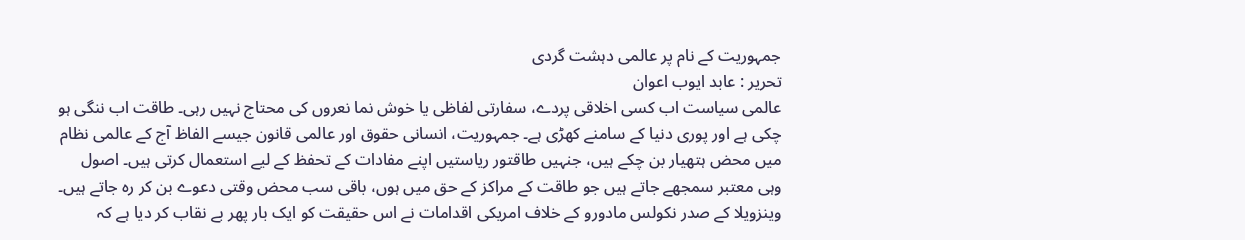جمہوریت کے نام پر عالمی دہشت گردی
تحریر : عابد ایوب اعوان
عالمی سیاست اب کسی اخلاقی پردے، سفارتی لفاظی یا خوش نما نعروں کی محتاج نہیں رہی۔ طاقت اب ننگی ہو چکی ہے اور پوری دنیا کے سامنے کھڑی ہے۔ جمہوریت، انسانی حقوق اور عالمی قانون جیسے الفاظ آج کے عالمی نظام میں محض ہتھیار بن چکے ہیں، جنہیں طاقتور ریاستیں اپنے مفادات کے تحفظ کے لیے استعمال کرتی ہیں۔ اصول وہی معتبر سمجھے جاتے ہیں جو طاقت کے مراکز کے حق میں ہوں، باقی سب محض وقتی دعوے بن کر رہ جاتے ہیں۔
وینزویلا کے صدر نکولس مادورو کے خلاف امریکی اقدامات نے اس حقیقت کو ایک بار پھر بے نقاب کر دیا ہے کہ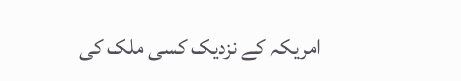امریکہ کے نزدیک کسی ملک کی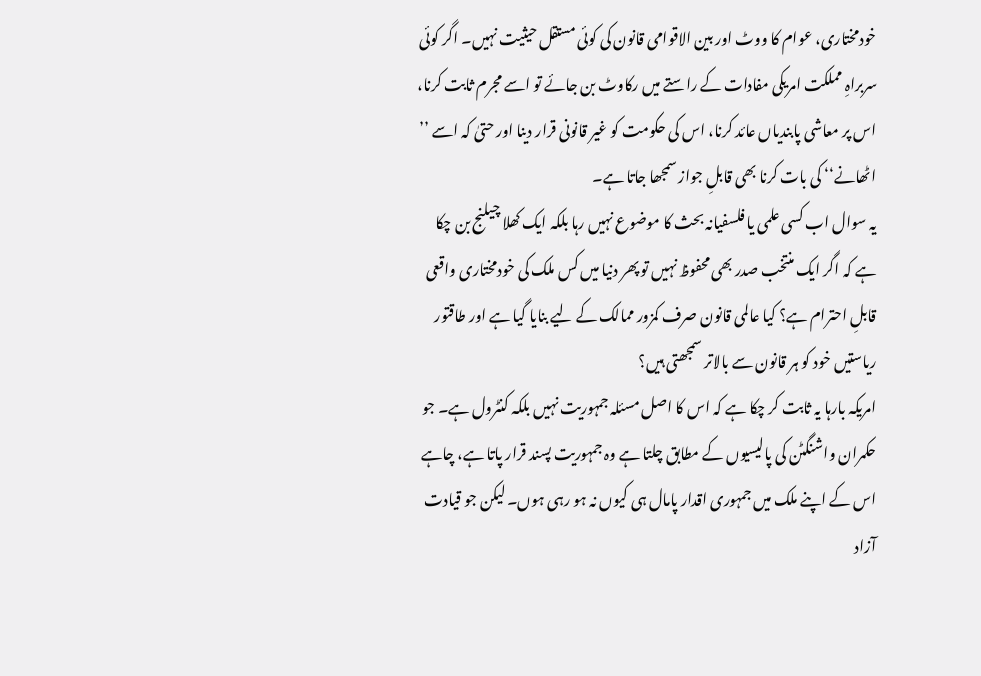خودمختاری، عوام کا ووٹ اور بین الاقوامی قانون کی کوئی مستقل حیثیت نہیں۔ اگر کوئی سربراہِ مملکت امریکی مفادات کے راستے میں رکاوٹ بن جائے تو اسے مجرم ثابت کرنا، اس پر معاشی پابندیاں عائد کرنا، اس کی حکومت کو غیر قانونی قرار دینا اور حتیٰ کہ اسے ’’ اٹھانے‘‘ کی بات کرنا بھی قابلِ جواز سمجھا جاتا ہے۔
یہ سوال اب کسی علمی یا فلسفیانہ بحث کا موضوع نہیں رہا بلکہ ایک کھلا چیلنج بن چکا ہے کہ اگر ایک منتخب صدر بھی محفوظ نہیں تو پھر دنیا میں کس ملک کی خودمختاری واقعی قابلِ احترام ہے؟ کیا عالمی قانون صرف کمزور ممالک کے لیے بنایا گیا ہے اور طاقتور ریاستیں خود کو ہر قانون سے بالاتر سمجھتی ہیں؟
امریکہ بارہا یہ ثابت کر چکا ہے کہ اس کا اصل مسئلہ جمہوریت نہیں بلکہ کنٹرول ہے۔ جو حکمران واشنگٹن کی پالیسیوں کے مطابق چلتا ہے وہ جمہوریت پسند قرار پاتا ہے، چاہے اس کے اپنے ملک میں جمہوری اقدار پامال ہی کیوں نہ ہو رہی ہوں۔ لیکن جو قیادت آزاد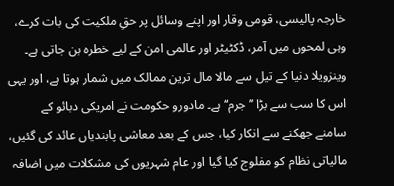خارجہ پالیسی، قومی وقار اور اپنے وسائل پر حقِ ملکیت کی بات کرے، وہی لمحوں میں آمر، ڈکٹیٹر اور عالمی امن کے لیے خطرہ بن جاتی ہے۔
وینزویلا دنیا کے تیل سے مالا مال ترین ممالک میں شمار ہوتا ہے، اور یہی اس کا سب سے بڑا ’’ جرم‘‘ ہے۔ مادورو حکومت نے امریکی دبائو کے سامنے جھکنے سے انکار کیا، جس کے بعد معاشی پابندیاں عائد کی گئیں، مالیاتی نظام کو مفلوج کیا گیا اور عام شہریوں کی مشکلات میں اضافہ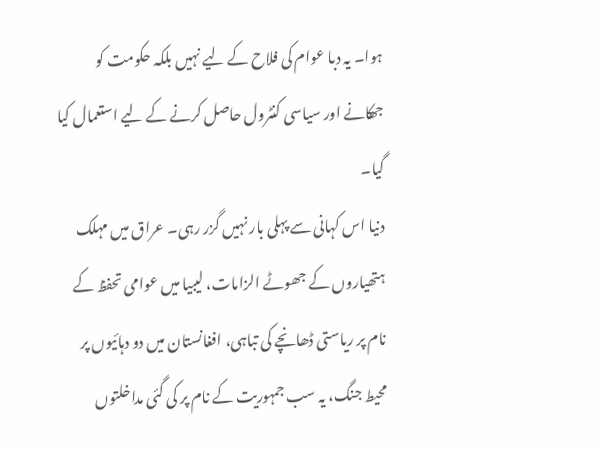ہوا۔ یہ دبا عوام کی فلاح کے لیے نہیں بلکہ حکومت کو جھکانے اور سیاسی کنٹرول حاصل کرنے کے لیے استعمال کیا گیا۔
دنیا اس کہانی سے پہلی بار نہیں گزر رہی۔ عراق میں مہلک ہتھیاروں کے جھوٹے الزامات، لیبیا میں عوامی تحفظ کے نام پر ریاستی ڈھانچے کی تباہی، افغانستان میں دو دہائیوں پر محیط جنگ، یہ سب جمہوریت کے نام پر کی گئی مداخلتوں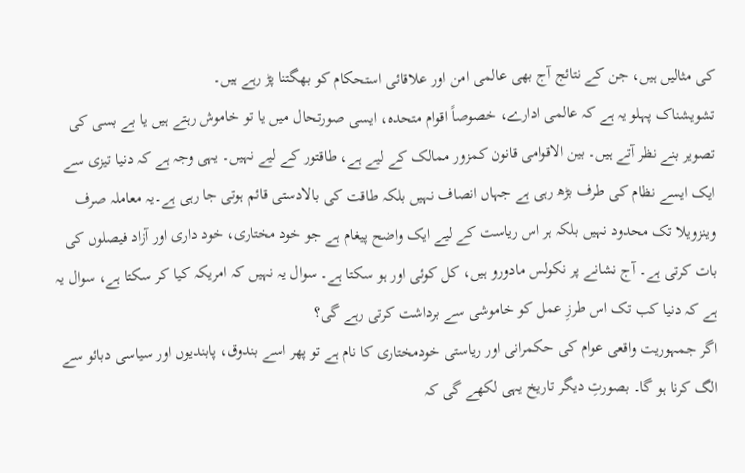کی مثالیں ہیں، جن کے نتائج آج بھی عالمی امن اور علاقائی استحکام کو بھگتنا پڑ رہے ہیں۔
تشویشناک پہلو یہ ہے کہ عالمی ادارے، خصوصاً اقوام متحدہ، ایسی صورتحال میں یا تو خاموش رہتے ہیں یا بے بسی کی تصویر بنے نظر آتے ہیں۔ بین الاقوامی قانون کمزور ممالک کے لیے ہے، طاقتور کے لیے نہیں۔ یہی وجہ ہے کہ دنیا تیزی سے ایک ایسے نظام کی طرف بڑھ رہی ہے جہاں انصاف نہیں بلکہ طاقت کی بالادستی قائم ہوتی جا رہی ہے۔یہ معاملہ صرف وینزویلا تک محدود نہیں بلکہ ہر اس ریاست کے لیے ایک واضح پیغام ہے جو خود مختاری، خود داری اور آزاد فیصلوں کی بات کرتی ہے۔ آج نشانے پر نکولس مادورو ہیں، کل کوئی اور ہو سکتا ہے۔ سوال یہ نہیں کہ امریکہ کیا کر سکتا ہے، سوال یہ ہے کہ دنیا کب تک اس طرزِ عمل کو خاموشی سے برداشت کرتی رہے گی؟
اگر جمہوریت واقعی عوام کی حکمرانی اور ریاستی خودمختاری کا نام ہے تو پھر اسے بندوق، پابندیوں اور سیاسی دبائو سے الگ کرنا ہو گا۔ بصورتِ دیگر تاریخ یہی لکھے گی کہ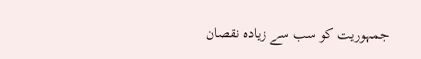جمہوریت کو سب سے زیادہ نقصان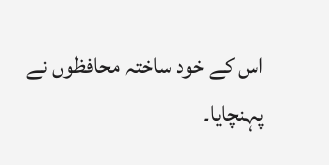اس کے خود ساختہ محافظوں نے پہنچایا۔